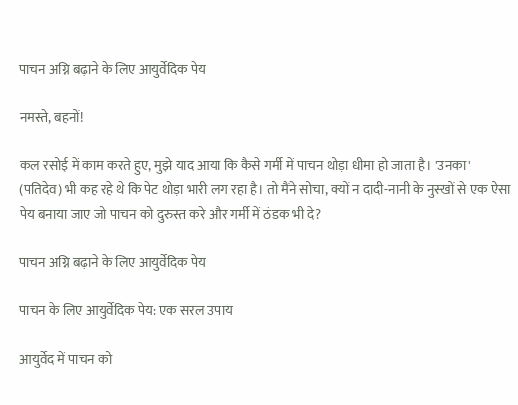पाचन अग्नि बढ़ाने के लिए आयुर्वेदिक पेय

नमस्ते, बहनों!

कल रसोई में काम करते हुए, मुझे याद आया कि कैसे गर्मी में पाचन थोड़ा धीमा हो जाता है। 'उनका' (पतिदेव) भी कह रहे थे कि पेट थोड़ा भारी लग रहा है। तो मैंने सोचा, क्यों न दादी-नानी के नुस्खों से एक ऐसा पेय बनाया जाए जो पाचन को दुरुस्त करे और गर्मी में ठंडक भी दे?

पाचन अग्नि बढ़ाने के लिए आयुर्वेदिक पेय

पाचन के लिए आयुर्वेदिक पेय: एक सरल उपाय

आयुर्वेद में पाचन को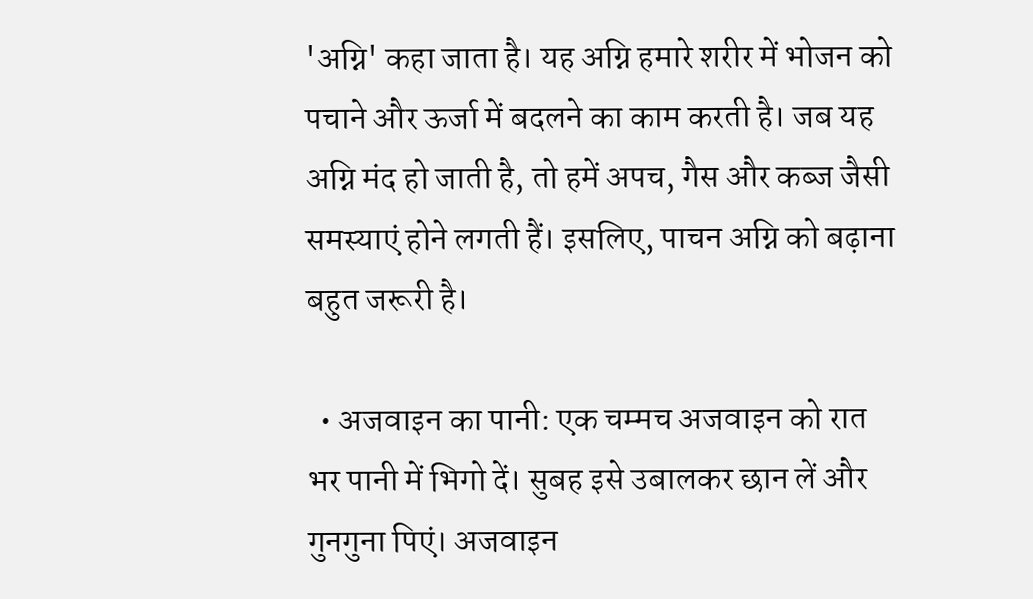'अग्नि' कहा जाता है। यह अग्नि हमारे शरीर में भोजन को पचाने और ऊर्जा में बदलने का काम करती है। जब यह अग्नि मंद हो जाती है, तो हमें अपच, गैस और कब्ज जैसी समस्याएं होने लगती हैं। इसलिए, पाचन अग्नि को बढ़ाना बहुत जरूरी है।

  • अजवाइन का पानी: एक चम्मच अजवाइन को रात भर पानी में भिगो दें। सुबह इसे उबालकर छान लें और गुनगुना पिएं। अजवाइन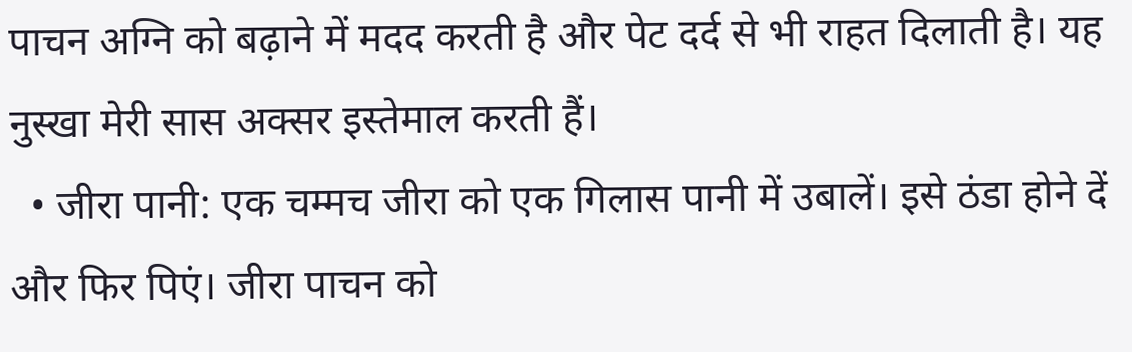पाचन अग्नि को बढ़ाने में मदद करती है और पेट दर्द से भी राहत दिलाती है। यह नुस्खा मेरी सास अक्सर इस्तेमाल करती हैं।
  • जीरा पानी: एक चम्मच जीरा को एक गिलास पानी में उबालें। इसे ठंडा होने दें और फिर पिएं। जीरा पाचन को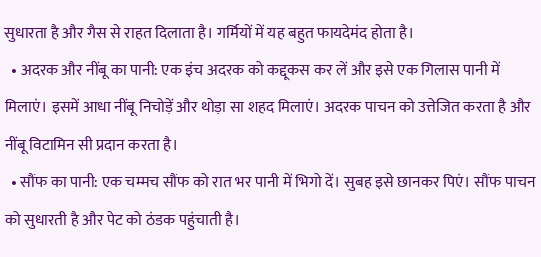सुधारता है और गैस से राहत दिलाता है। गर्मियों में यह बहुत फायदेमंद होता है।
  • अदरक और नींबू का पानी: एक इंच अदरक को कद्दूकस कर लें और इसे एक गिलास पानी में मिलाएं। इसमें आधा नींबू निचोड़ें और थोड़ा सा शहद मिलाएं। अदरक पाचन को उत्तेजित करता है और नींबू विटामिन सी प्रदान करता है।
  • सौंफ का पानी: एक चम्मच सौंफ को रात भर पानी में भिगो दें। सुबह इसे छानकर पिएं। सौंफ पाचन को सुधारती है और पेट को ठंडक पहुंचाती है।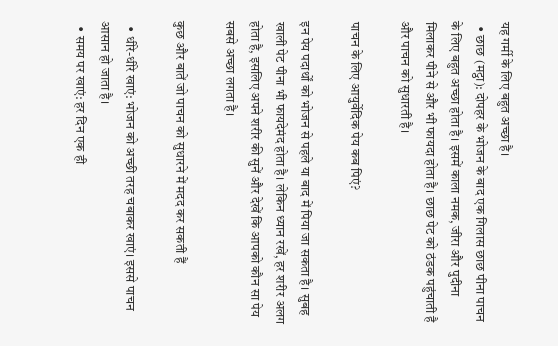यह गर्मी के लिए बहुत अच्छा है।
  • छाछ (मट्ठा): दोपहर के भोजन के बाद एक गिलास छाछ पीना पाचन के लिए बहुत अच्छा होता है। इसमें काला नमक, जीरा और पुदीना मिलाकर पीने से और भी फायदा होता है। छाछ पेट को ठंडक पहुंचाती है और पाचन को सुधारती है।

पाचन के लिए आयुर्वेदिक पेय कब पिएं?

इन पेय पदार्थों को भोजन से पहले या बाद में पिया जा सकता है। सुबह खाली पेट पीना भी फायदेमंद होता है। लेकिन ध्यान रखें, हर शरीर अलग होता है, इसलिए अपने शरीर की सुनें और देखें कि आपको कौन सा पेय सबसे अच्छा लगता है।

कुछ और बातें जो पाचन को सुधारने में मदद कर सकती हैं

  • धीरे-धीरे खाएं: भोजन को अच्छी तरह चबाकर खाएं। इससे पाचन आसान हो जाता है।
  • समय पर खाएं: हर दिन एक ही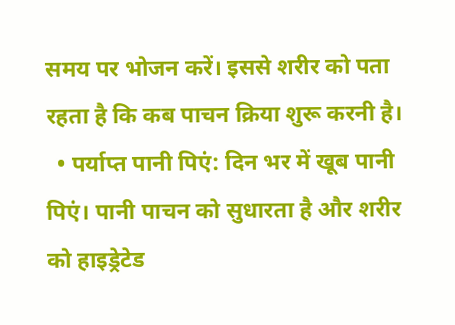समय पर भोजन करें। इससे शरीर को पता रहता है कि कब पाचन क्रिया शुरू करनी है।
  • पर्याप्त पानी पिएं: दिन भर में खूब पानी पिएं। पानी पाचन को सुधारता है और शरीर को हाइड्रेटेड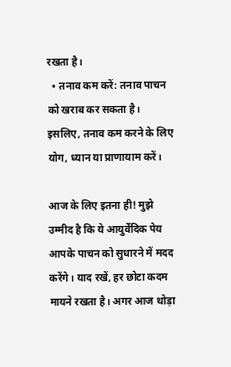रखता है।
  • तनाव कम करें: तनाव पाचन को खराब कर सकता है। इसलिए, तनाव कम करने के लिए योग, ध्यान या प्राणायाम करें।

आज के लिए इतना ही! मुझे उम्मीद है कि ये आयुर्वेदिक पेय आपके पाचन को सुधारने में मदद करेंगे। याद रखें, हर छोटा कदम मायने रखता है। अगर आज थोड़ा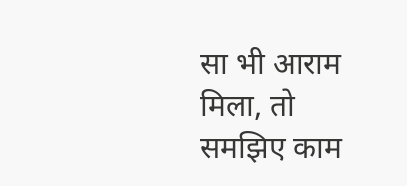सा भी आराम मिला, तो समझिए काम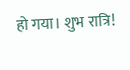हो गया। शुभ रात्रि!